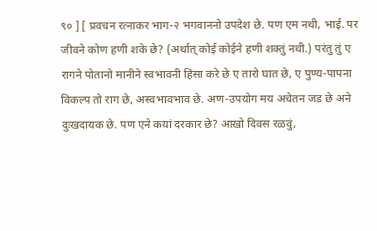९० ] [ प्रवचन रत्नाकर भाग-२ भगवाननो उपदेश छे. पण एम नथी, भाई. पर जीवने कोण हणी शके छे? (अर्थात् कोई कोईने हणी शक्तुं नथी.) परंतु तुं ए रागने पोतानो मानीने स्वभावनी हिंसा करे छे ए तारो घात छे, ए पुण्य-पापना विकल्प तो राग छे, अस्वभावभाव छे. अण-उपयोग मय अचेतन जड छे अने दुःखदायक छे. पण एने कयां दरकार छे? आखो दिवस रळवुं,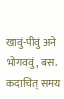खावुं-पीवुं अने भोगववुं, बस. कदाचित् समय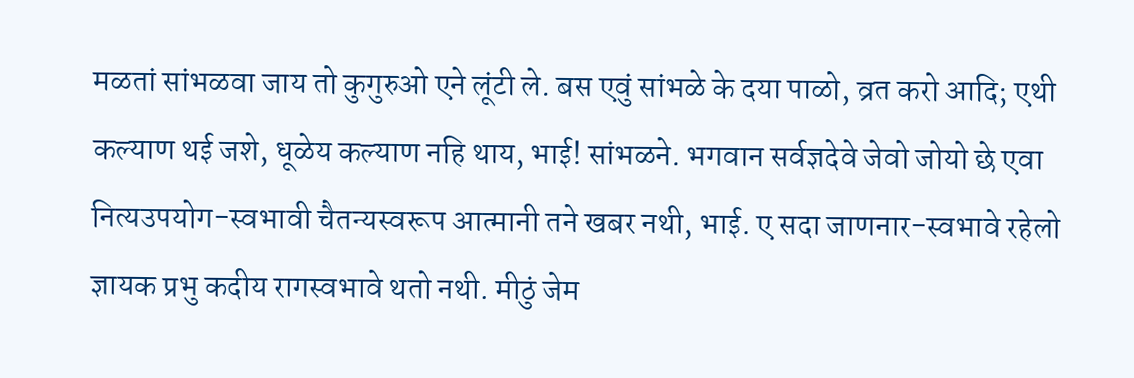मळतां सांभळवा जाय तो कुगुरुओ एने लूंटी ले. बस एवुं सांभळे के दया पाळो, व्रत करो आदि; एथी कल्याण थई जशे, धूळेय कल्याण नहि थाय, भाई! सांभळने. भगवान सर्वज्ञदेवे जेवो जोयो छे एवा नित्यउपयोग-स्वभावी चैतन्यस्वरूप आत्मानी तने खबर नथी, भाई. ए सदा जाणनार-स्वभावे रहेलो ज्ञायक प्रभु कदीय रागस्वभावे थतो नथी. मीठुं जेम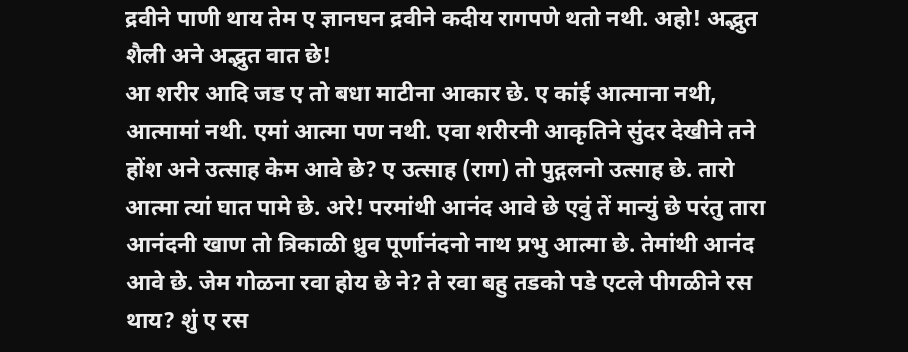द्रवीने पाणी थाय तेम ए ज्ञानघन द्रवीने कदीय रागपणे थतो नथी. अहो! अद्भुत शैली अने अद्भुत वात छे!
आ शरीर आदि जड ए तो बधा माटीना आकार छे. ए कांई आत्माना नथी, आत्मामां नथी. एमां आत्मा पण नथी. एवा शरीरनी आकृतिने सुंदर देखीने तने होंश अने उत्साह केम आवे छे? ए उत्साह (राग) तो पुद्गलनो उत्साह छे. तारो आत्मा त्यां घात पामे छे. अरे! परमांथी आनंद आवे छे एवुं तें मान्युं छे परंतु तारा आनंदनी खाण तो त्रिकाळी ध्रुव पूर्णानंदनो नाथ प्रभु आत्मा छे. तेमांथी आनंद आवे छे. जेम गोळना रवा होय छे ने? ते रवा बहु तडको पडे एटले पीगळीने रस थाय? शुं ए रस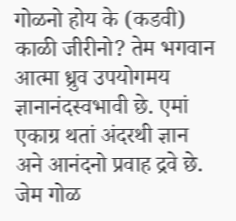गोळनो होय के (कडवी) काळी जीरीनो? तेम भगवान आत्मा ध्रुव उपयोगमय ज्ञानानंदस्वभावी छे. एमां एकाग्र थतां अंदरथी ज्ञान अने आनंदनो प्रवाह द्रवे छे. जेम गोळ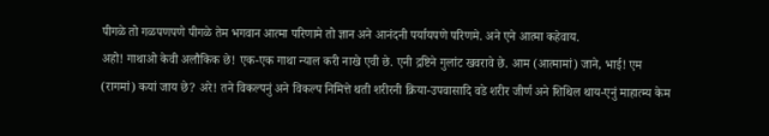पीगळे तो गळपणपणे पीगळे तेम भगवान आत्मा परिणामे तो ज्ञान अने आनंदनी पर्यायपणे परिणमे. अने एने आत्मा कहेवाय.
अहो! गाथाओ केवी अलौकिक छे! एक-एक गाथा न्याल करी नाखे एवी छे. एनी द्रष्टिने गुलांट खवरावे छे. आम (आत्मामां) जाने, भाई! एम (रागमां) कयां जाय छे? अरे! तने विकल्पनुं अने विकल्प निमित्ते थती शरीरनी क्रिया-उपवासादि वडे शरीर जीर्ण अने शिथिल थाय-एनुं माहात्म्य केम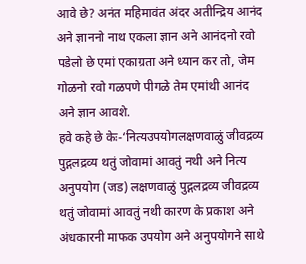आवे छे? अनंत महिमावंत अंदर अतीन्द्रिय आनंद अने ज्ञाननो नाथ एकला ज्ञान अने आनंदनो रवो पडेलो छे एमां एकाग्रता अने ध्यान कर तो, जेम गोळनो रवो गळपणे पीगळे तेम एमांथी आनंद अने ज्ञान आवशे.
हवे कहे छे केः-‘नित्यउपयोगलक्षणवाळुं जीवद्रव्य पुद्गलद्रव्य थतुं जोवामां आवतुं नथी अने नित्य अनुपयोग (जड) लक्षणवाळुं पुद्गलद्रव्य जीवद्रव्य थतुं जोवामां आवतुं नथी कारण के प्रकाश अने अंधकारनी माफक उपयोग अने अनुपयोगने साथे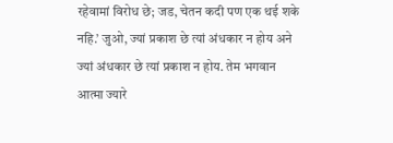रहेवामां विरोध छे; जड, चेतन कदी पण एक थई शके नहि.’ जुओ, ज्यां प्रकाश छे त्यां अंधकार न होय अने ज्यां अंधकार छे त्यां प्रकाश न होय. तेम भगवान आत्मा ज्यारे